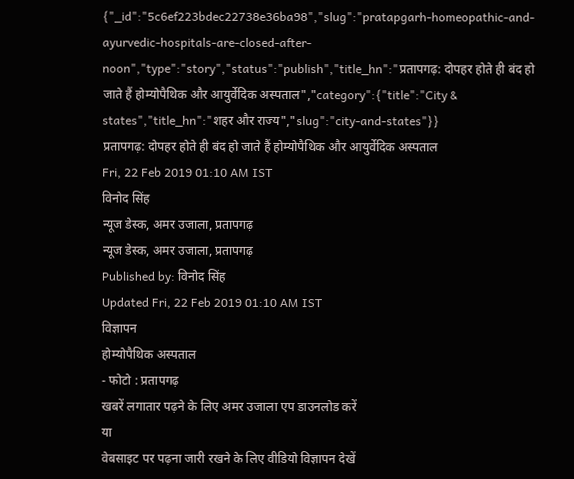{"_id":"5c6ef223bdec22738e36ba98","slug":"pratapgarh-homeopathic-and-ayurvedic-hospitals-are-closed-after-noon","type":"story","status":"publish","title_hn":"प्रतापगढ़: दोपहर होते ही बंद हो जाते हैं होम्योपैथिक और आयुर्वेदिक अस्पताल","category":{"title":"City & states","title_hn":"शहर और राज्य","slug":"city-and-states"}}
प्रतापगढ़: दोपहर होते ही बंद हो जाते हैं होम्योपैथिक और आयुर्वेदिक अस्पताल
Fri, 22 Feb 2019 01:10 AM IST
विनोद सिंह
न्यूज डेस्क, अमर उजाला, प्रतापगढ़
न्यूज डेस्क, अमर उजाला, प्रतापगढ़
Published by: विनोद सिंह
Updated Fri, 22 Feb 2019 01:10 AM IST
विज्ञापन
होम्योपैथिक अस्पताल
- फोटो : प्रतापगढ़
खबरें लगातार पढ़ने के लिए अमर उजाला एप डाउनलोड करें
या
वेबसाइट पर पढ़ना जारी रखने के लिए वीडियो विज्ञापन देखें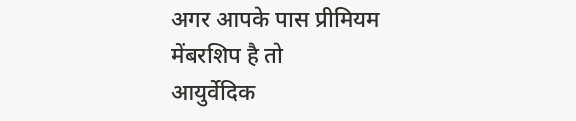अगर आपके पास प्रीमियम मेंबरशिप है तो
आयुर्वेदिक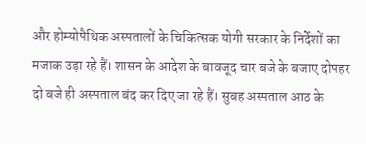और होम्योपैथिक अस्पतालों के चिकित्सक योगी सरकार के निर्देशों का मजाक उड़ा रहे हैं। शासन के आदेश के बावजूद चार बजे के बजाए दोपहर दो बजे ही अस्पताल बंद कर दिए जा रहे हैं। सुबह अस्पताल आठ के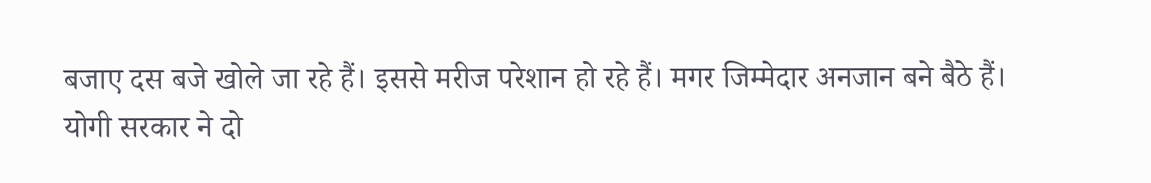बजाए दस बजे खोले जा रहे हैं। इससे मरीज परेशान हो रहे हैं। मगर जिम्मेदार अनजान बने बैठे हैं।
योगी सरकार ने दो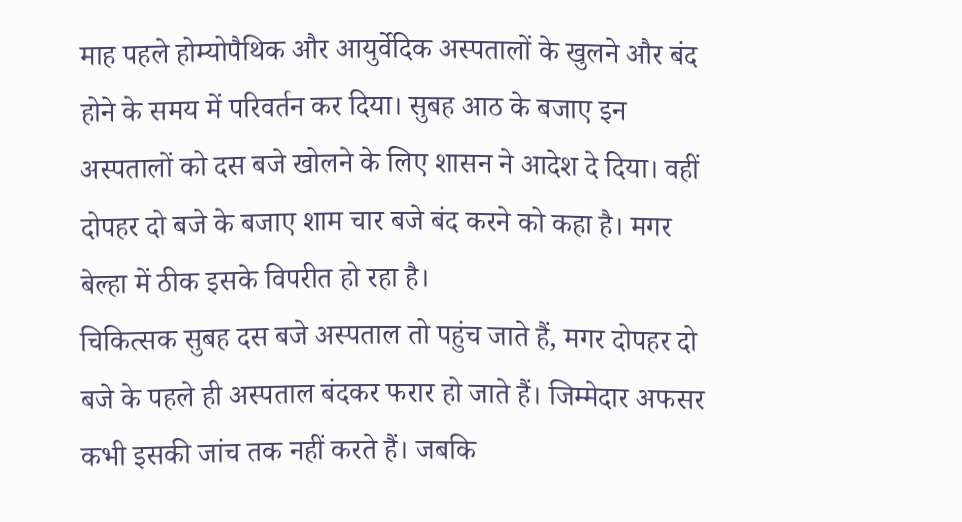माह पहले होम्योपैथिक और आयुर्वेदिक अस्पतालों के खुलने और बंद होने के समय में परिवर्तन कर दिया। सुबह आठ के बजाए इन अस्पतालों को दस बजे खोलने के लिए शासन ने आदेश दे दिया। वहीं दोपहर दो बजे के बजाए शाम चार बजे बंद करने को कहा है। मगर बेल्हा में ठीक इसके विपरीत हो रहा है।
चिकित्सक सुबह दस बजे अस्पताल तो पहुंच जाते हैं, मगर दोपहर दो बजे के पहले ही अस्पताल बंदकर फरार हो जाते हैं। जिम्मेदार अफसर कभी इसकी जांच तक नहीं करते हैं। जबकि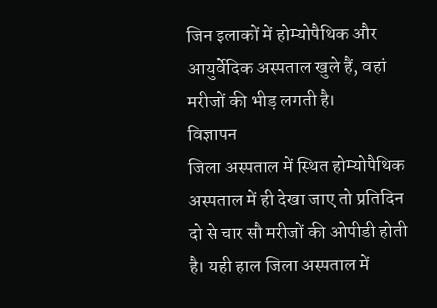जिन इलाकों में होम्योपैथिक और आयुर्वेदिक अस्पताल खुले हैं, वहां मरीजों की भीड़ लगती है।
विज्ञापन
जिला अस्पताल में स्थित होम्योपैथिक अस्पताल में ही देखा जाए तो प्रतिदिन दो से चार सौ मरीजों की ओपीडी होती है। यही हाल जिला अस्पताल में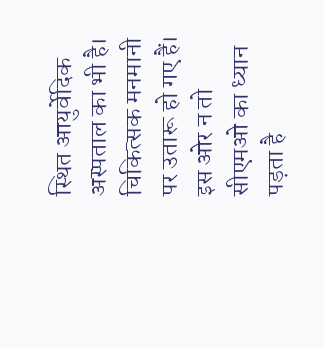स्थित आयुर्वेदिक अस्पताल का भी है। चिकित्सक मनमानी पर उतारू हो गए हैं। इस ओर न तो सीएमओ का ध्यान पड़ता है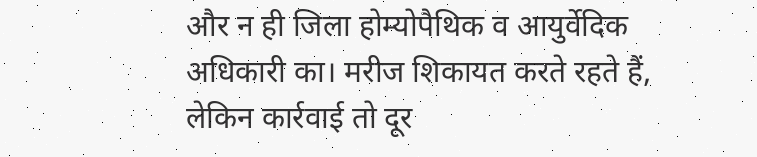और न ही जिला होम्योपैथिक व आयुर्वेदिक अधिकारी का। मरीज शिकायत करते रहते हैं, लेकिन कार्रवाई तो दूर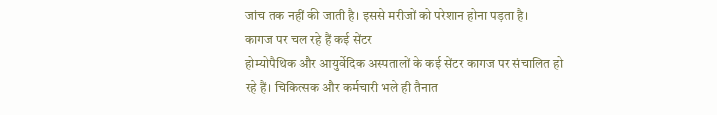जांच तक नहीं की जाती है। इससे मरीजों को परेशान होना पड़ता है।
कागज पर चल रहे हैं कई सेंटर
होम्योपैथिक और आयुर्वेदिक अस्पतालों के कई सेंटर कागज पर संचालित हो रहे हैं। चिकित्सक और कर्मचारी भले ही तैनात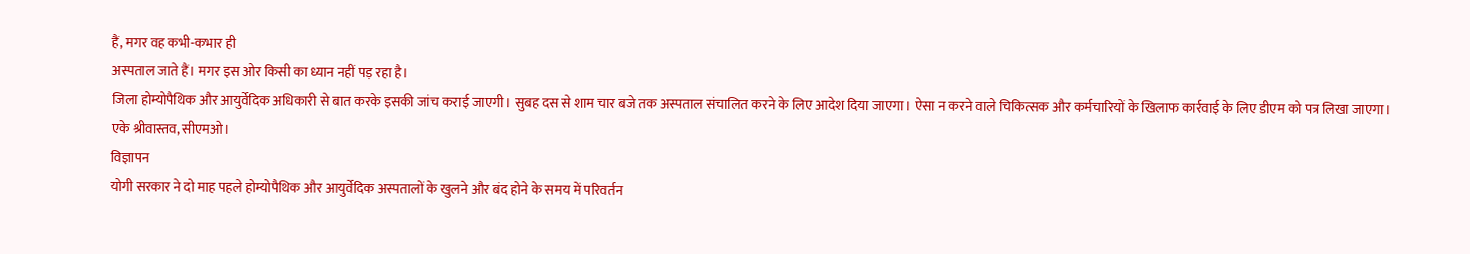हैं, मगर वह कभी-कभार ही
अस्पताल जाते हैं। मगर इस ओर किसी का ध्यान नहीं पड़ रहा है।
जिला होम्योपैथिक और आयुर्वेदिक अधिकारी से बात करके इसकी जांच कराई जाएगी। सुबह दस से शाम चार बजे तक अस्पताल संचालित करने के लिए आदेश दिया जाएगा। ऐसा न करने वाले चिकित्सक और कर्मचारियों के खिलाफ कार्रवाई के लिए डीएम को पत्र लिखा जाएगा।
एके श्रीवास्तव, सीएमओ।
विज्ञापन
योगी सरकार ने दो माह पहले होम्योपैथिक और आयुर्वेदिक अस्पतालों के खुलने और बंद होने के समय में परिवर्तन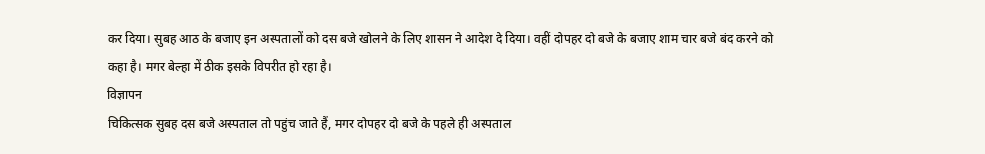कर दिया। सुबह आठ के बजाए इन अस्पतालों को दस बजे खोलने के लिए शासन ने आदेश दे दिया। वहीं दोपहर दो बजे के बजाए शाम चार बजे बंद करने को कहा है। मगर बेल्हा में ठीक इसके विपरीत हो रहा है।
विज्ञापन
चिकित्सक सुबह दस बजे अस्पताल तो पहुंच जाते हैं, मगर दोपहर दो बजे के पहले ही अस्पताल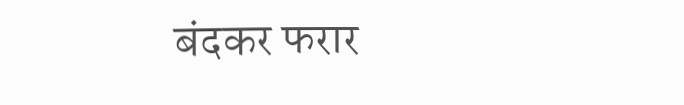बंदकर फरार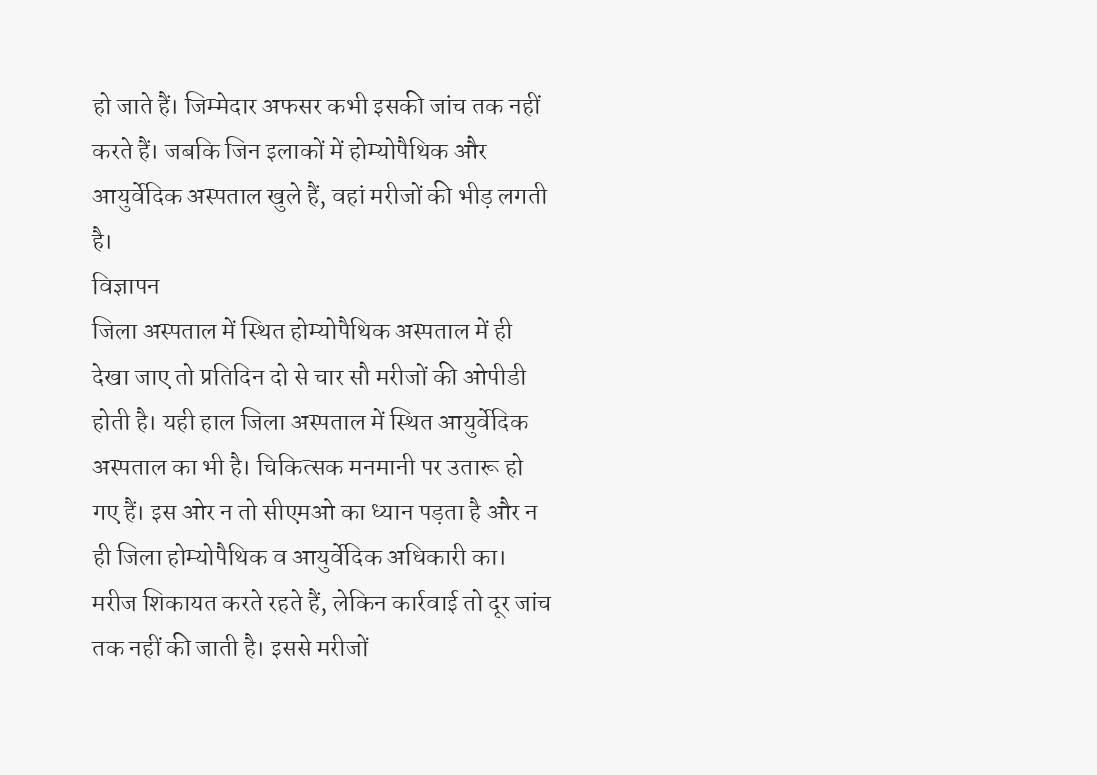हो जाते हैं। जिम्मेदार अफसर कभी इसकी जांच तक नहीं करते हैं। जबकि जिन इलाकों में होम्योपैथिक और आयुर्वेदिक अस्पताल खुले हैं, वहां मरीजों की भीड़ लगती है।
विज्ञापन
जिला अस्पताल में स्थित होम्योपैथिक अस्पताल में ही देखा जाए तो प्रतिदिन दो से चार सौ मरीजों की ओपीडी होती है। यही हाल जिला अस्पताल में स्थित आयुर्वेदिक अस्पताल का भी है। चिकित्सक मनमानी पर उतारू हो गए हैं। इस ओर न तो सीएमओ का ध्यान पड़ता है और न ही जिला होम्योपैथिक व आयुर्वेदिक अधिकारी का। मरीज शिकायत करते रहते हैं, लेकिन कार्रवाई तो दूर जांच तक नहीं की जाती है। इससे मरीजों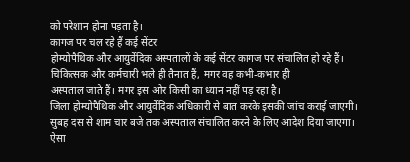को परेशान होना पड़ता है।
कागज पर चल रहे हैं कई सेंटर
होम्योपैथिक और आयुर्वेदिक अस्पतालों के कई सेंटर कागज पर संचालित हो रहे हैं। चिकित्सक और कर्मचारी भले ही तैनात हैं, मगर वह कभी-कभार ही
अस्पताल जाते हैं। मगर इस ओर किसी का ध्यान नहीं पड़ रहा है।
जिला होम्योपैथिक और आयुर्वेदिक अधिकारी से बात करके इसकी जांच कराई जाएगी। सुबह दस से शाम चार बजे तक अस्पताल संचालित करने के लिए आदेश दिया जाएगा। ऐसा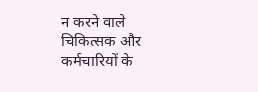न करने वाले चिकित्सक और कर्मचारियों के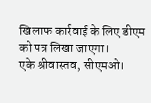खिलाफ कार्रवाई के लिए डीएम को पत्र लिखा जाएगा।
एके श्रीवास्तव, सीएमओ।